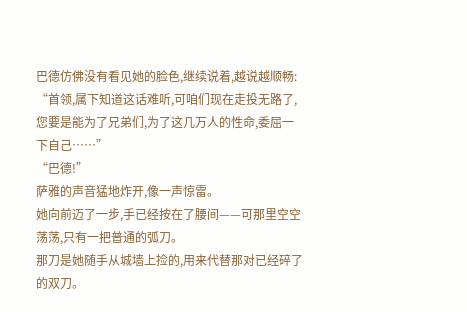巴德仿佛没有看见她的脸色,继续说着,越说越顺畅:
“首领,属下知道这话难听,可咱们现在走投无路了,
您要是能为了兄弟们,为了这几万人的性命,委屈一下自己……”
“巴德!”
萨雅的声音猛地炸开,像一声惊雷。
她向前迈了一步,手已经按在了腰间——可那里空空荡荡,只有一把普通的弧刀。
那刀是她随手从城墙上捡的,用来代替那对已经碎了的双刀。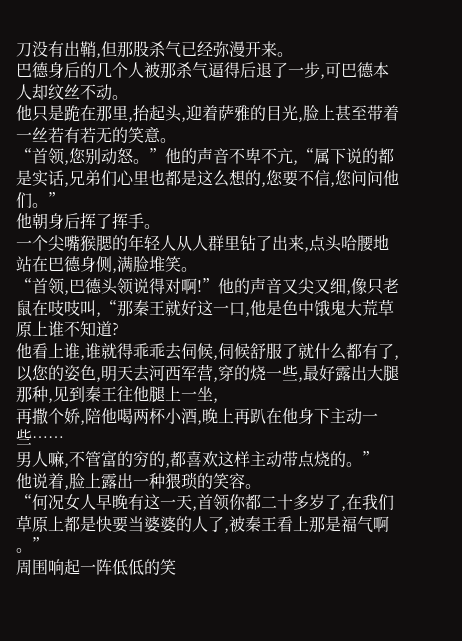刀没有出鞘,但那股杀气已经弥漫开来。
巴德身后的几个人被那杀气逼得后退了一步,可巴德本人却纹丝不动。
他只是跪在那里,抬起头,迎着萨雅的目光,脸上甚至带着一丝若有若无的笑意。
“首领,您别动怒。”他的声音不卑不亢,“属下说的都是实话,兄弟们心里也都是这么想的,您要不信,您问问他们。”
他朝身后挥了挥手。
一个尖嘴猴腮的年轻人从人群里钻了出来,点头哈腰地站在巴德身侧,满脸堆笑。
“首领,巴德头领说得对啊!”他的声音又尖又细,像只老鼠在吱吱叫,“那秦王就好这一口,他是色中饿鬼大荒草原上谁不知道?
他看上谁,谁就得乖乖去伺候,伺候舒服了就什么都有了,
以您的姿色,明天去河西军营,穿的烧一些,最好露出大腿那种,见到秦王往他腿上一坐,
再撒个娇,陪他喝两杯小酒,晚上再趴在他身下主动一些……
男人嘛,不管富的穷的,都喜欢这样主动带点烧的。”
他说着,脸上露出一种猥琐的笑容。
“何况女人早晚有这一天,首领你都二十多岁了,在我们草原上都是快要当婆婆的人了,被秦王看上那是福气啊 。”
周围响起一阵低低的笑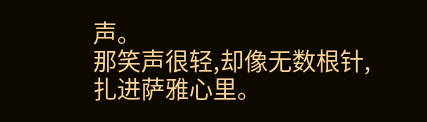声。
那笑声很轻,却像无数根针,扎进萨雅心里。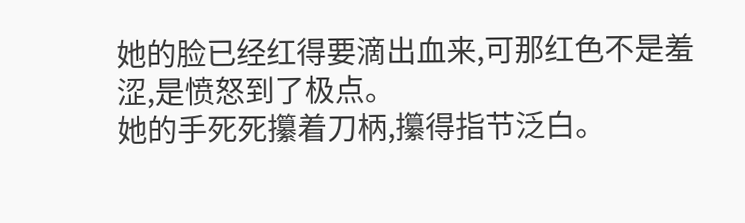她的脸已经红得要滴出血来,可那红色不是羞涩,是愤怒到了极点。
她的手死死攥着刀柄,攥得指节泛白。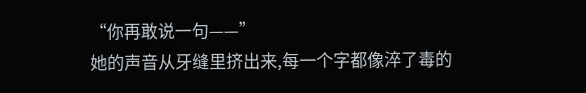“你再敢说一句——”
她的声音从牙缝里挤出来,每一个字都像淬了毒的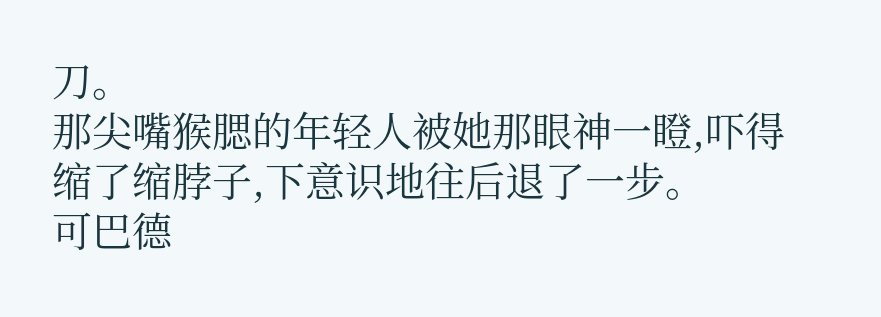刀。
那尖嘴猴腮的年轻人被她那眼神一瞪,吓得缩了缩脖子,下意识地往后退了一步。
可巴德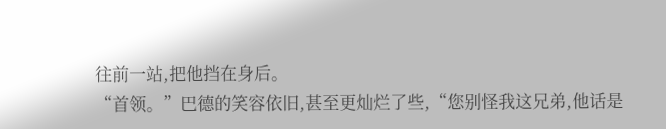往前一站,把他挡在身后。
“首领。”巴德的笑容依旧,甚至更灿烂了些,“您别怪我这兄弟,他话是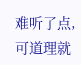难听了点,可道理就